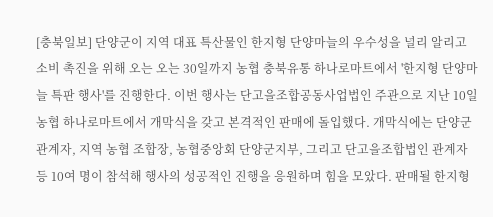[충북일보] 단양군이 지역 대표 특산물인 한지형 단양마늘의 우수성을 널리 알리고 소비 촉진을 위해 오는 오는 30일까지 농협 충북유통 하나로마트에서 '한지형 단양마늘 특판 행사'를 진행한다. 이번 행사는 단고을조합공동사업법인 주관으로 지난 10일 농협 하나로마트에서 개막식을 갖고 본격적인 판매에 돌입했다. 개막식에는 단양군 관계자, 지역 농협 조합장, 농협중앙회 단양군지부, 그리고 단고을조합법인 관계자 등 10여 명이 참석해 행사의 성공적인 진행을 응원하며 힘을 모았다. 판매될 한지형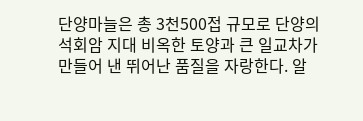단양마늘은 총 3천500접 규모로 단양의 석회암 지대 비옥한 토양과 큰 일교차가 만들어 낸 뛰어난 품질을 자랑한다. 알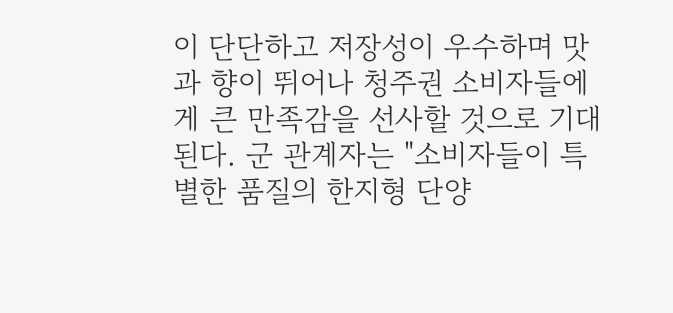이 단단하고 저장성이 우수하며 맛과 향이 뛰어나 청주권 소비자들에게 큰 만족감을 선사할 것으로 기대된다. 군 관계자는 "소비자들이 특별한 품질의 한지형 단양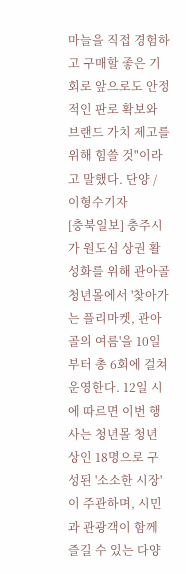마늘을 직접 경험하고 구매할 좋은 기회로 앞으로도 안정적인 판로 확보와 브랜드 가치 제고를 위해 힘쓸 것"이라고 말했다. 단양 / 이형수기자
[충북일보] 충주시가 원도심 상권 활성화를 위해 관아골 청년몰에서 '찾아가는 플리마켓, 관아골의 여름'을 10일부터 총 6회에 걸쳐 운영한다. 12일 시에 따르면 이번 행사는 청년몰 청년 상인 18명으로 구성된 '소소한 시장'이 주관하며, 시민과 관광객이 함께 즐길 수 있는 다양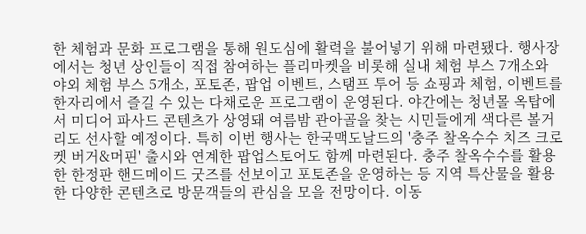한 체험과 문화 프로그램을 통해 원도심에 활력을 불어넣기 위해 마련됐다. 행사장에서는 청년 상인들이 직접 참여하는 플리마켓을 비롯해 실내 체험 부스 7개소와 야외 체험 부스 5개소, 포토존, 팝업 이벤트, 스탬프 투어 등 쇼핑과 체험, 이벤트를 한자리에서 즐길 수 있는 다채로운 프로그램이 운영된다. 야간에는 청년몰 옥탑에서 미디어 파사드 콘텐츠가 상영돼 여름밤 관아골을 찾는 시민들에게 색다른 볼거리도 선사할 예정이다. 특히 이번 행사는 한국맥도날드의 '충주 찰옥수수 치즈 크로켓 버거&머핀' 출시와 연계한 팝업스토어도 함께 마련된다. 충주 찰옥수수를 활용한 한정판 핸드메이드 굿즈를 선보이고 포토존을 운영하는 등 지역 특산물을 활용한 다양한 콘텐츠로 방문객들의 관심을 모을 전망이다. 이동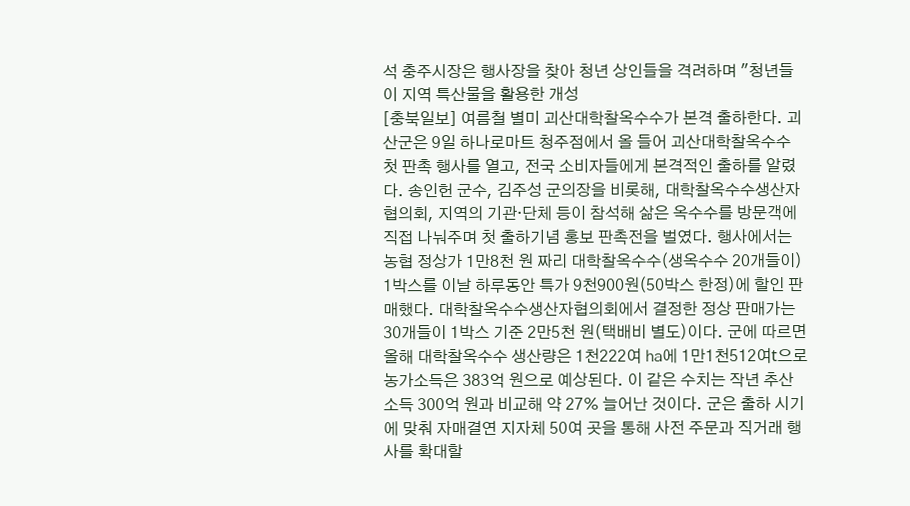석 충주시장은 행사장을 찾아 청년 상인들을 격려하며 "청년들이 지역 특산물을 활용한 개성
[충북일보] 여름철 별미 괴산대학찰옥수수가 본격 출하한다. 괴산군은 9일 하나로마트 청주점에서 올 들어 괴산대학찰옥수수 첫 판촉 행사를 열고, 전국 소비자들에게 본격적인 출하를 알렸다. 송인헌 군수, 김주성 군의장을 비롯해, 대학찰옥수수생산자협의회, 지역의 기관·단체 등이 참석해 삶은 옥수수를 방문객에 직접 나눠주며 첫 출하기념 홍보 판촉전을 벌였다. 행사에서는 농협 정상가 1만8천 원 짜리 대학찰옥수수(생옥수수 20개들이) 1박스를 이날 하루동안 특가 9천900원(50박스 한정)에 할인 판매했다. 대학찰옥수수생산자협의회에서 결정한 정상 판매가는 30개들이 1박스 기준 2만5천 원(택배비 별도)이다. 군에 따르면 올해 대학찰옥수수 생산량은 1천222여 ㏊에 1만1천512여t으로 농가소득은 383억 원으로 예상된다. 이 같은 수치는 작년 추산 소득 300억 원과 비교해 약 27% 늘어난 것이다. 군은 출하 시기에 맞춰 자매결연 지자체 50여 곳을 통해 사전 주문과 직거래 행사를 확대할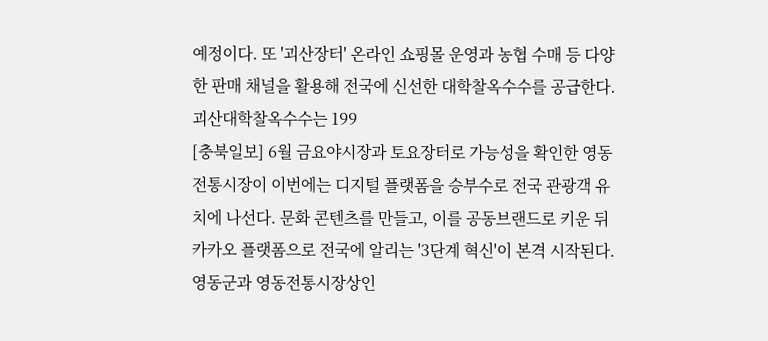예정이다. 또 '괴산장터' 온라인 쇼핑몰 운영과 농협 수매 등 다양한 판매 채널을 활용해 전국에 신선한 대학찰옥수수를 공급한다. 괴산대학찰옥수수는 199
[충북일보] 6월 금요야시장과 토요장터로 가능성을 확인한 영동전통시장이 이번에는 디지털 플랫폼을 승부수로 전국 관광객 유치에 나선다. 문화 콘텐츠를 만들고, 이를 공동브랜드로 키운 뒤 카카오 플랫폼으로 전국에 알리는 '3단계 혁신'이 본격 시작된다. 영동군과 영동전통시장상인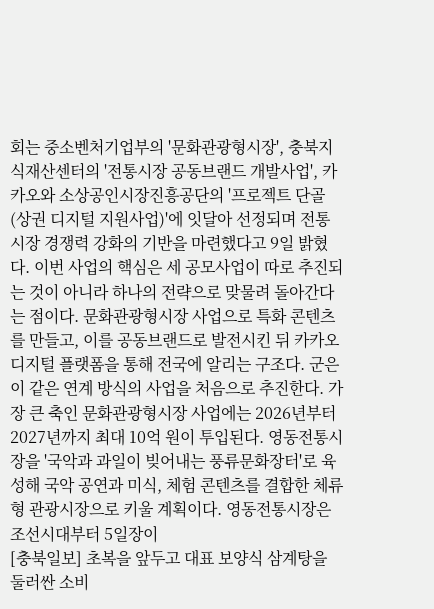회는 중소벤처기업부의 '문화관광형시장', 충북지식재산센터의 '전통시장 공동브랜드 개발사업', 카카오와 소상공인시장진흥공단의 '프로젝트 단골(상권 디지털 지원사업)'에 잇달아 선정되며 전통시장 경쟁력 강화의 기반을 마련했다고 9일 밝혔다. 이번 사업의 핵심은 세 공모사업이 따로 추진되는 것이 아니라 하나의 전략으로 맞물려 돌아간다는 점이다. 문화관광형시장 사업으로 특화 콘텐츠를 만들고, 이를 공동브랜드로 발전시킨 뒤 카카오 디지털 플랫폼을 통해 전국에 알리는 구조다. 군은 이 같은 연계 방식의 사업을 처음으로 추진한다. 가장 큰 축인 문화관광형시장 사업에는 2026년부터 2027년까지 최대 10억 원이 투입된다. 영동전통시장을 '국악과 과일이 빚어내는 풍류문화장터'로 육성해 국악 공연과 미식, 체험 콘텐츠를 결합한 체류형 관광시장으로 키울 계획이다. 영동전통시장은 조선시대부터 5일장이
[충북일보] 초복을 앞두고 대표 보양식 삼계탕을 둘러싼 소비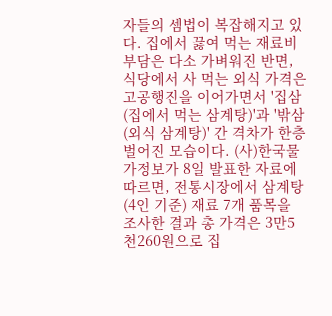자들의 셈법이 복잡해지고 있다. 집에서 끓여 먹는 재료비 부담은 다소 가벼워진 반면, 식당에서 사 먹는 외식 가격은 고공행진을 이어가면서 '집삼(집에서 먹는 삼계탕)'과 '밖삼(외식 삼계탕)' 간 격차가 한층 벌어진 모습이다. (사)한국물가정보가 8일 발표한 자료에 따르면, 전통시장에서 삼계탕(4인 기준) 재료 7개 품목을 조사한 결과 총 가격은 3만5천260원으로 집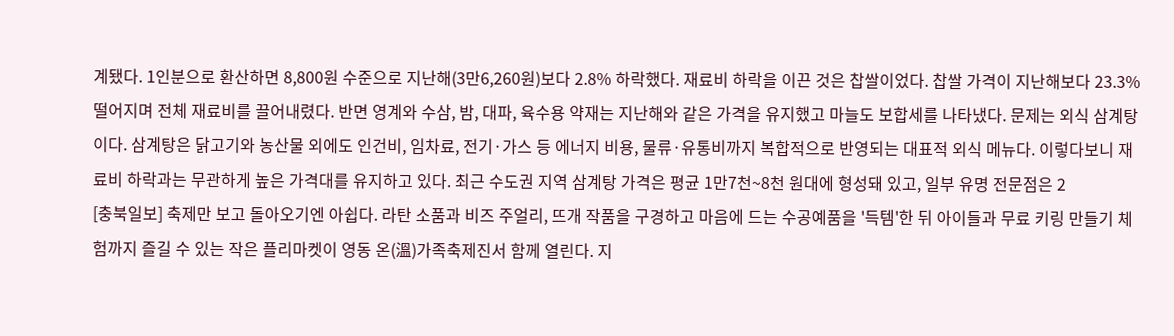계됐다. 1인분으로 환산하면 8,800원 수준으로 지난해(3만6,260원)보다 2.8% 하락했다. 재료비 하락을 이끈 것은 찹쌀이었다. 찹쌀 가격이 지난해보다 23.3% 떨어지며 전체 재료비를 끌어내렸다. 반면 영계와 수삼, 밤, 대파, 육수용 약재는 지난해와 같은 가격을 유지했고 마늘도 보합세를 나타냈다. 문제는 외식 삼계탕이다. 삼계탕은 닭고기와 농산물 외에도 인건비, 임차료, 전기·가스 등 에너지 비용, 물류·유통비까지 복합적으로 반영되는 대표적 외식 메뉴다. 이렇다보니 재료비 하락과는 무관하게 높은 가격대를 유지하고 있다. 최근 수도권 지역 삼계탕 가격은 평균 1만7천~8천 원대에 형성돼 있고, 일부 유명 전문점은 2
[충북일보] 축제만 보고 돌아오기엔 아쉽다. 라탄 소품과 비즈 주얼리, 뜨개 작품을 구경하고 마음에 드는 수공예품을 '득템'한 뒤 아이들과 무료 키링 만들기 체험까지 즐길 수 있는 작은 플리마켓이 영동 온(溫)가족축제진서 함께 열린다. 지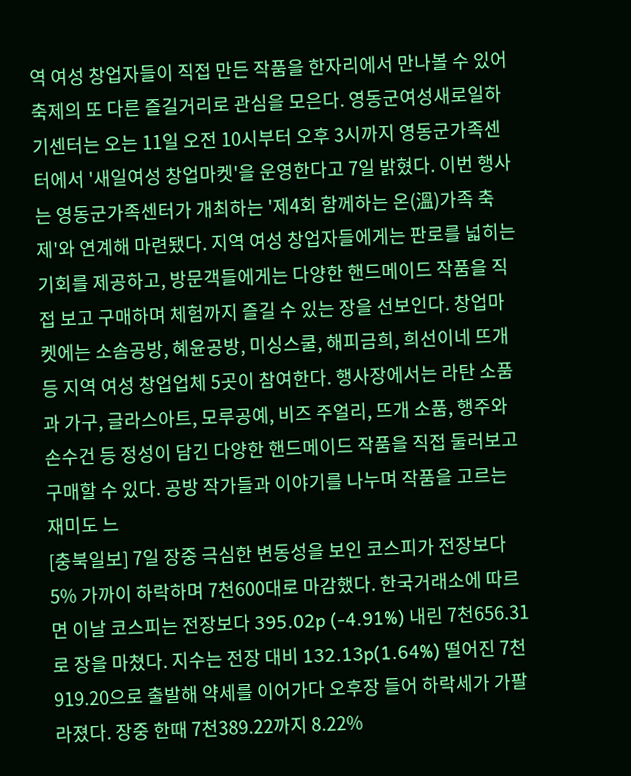역 여성 창업자들이 직접 만든 작품을 한자리에서 만나볼 수 있어 축제의 또 다른 즐길거리로 관심을 모은다. 영동군여성새로일하기센터는 오는 11일 오전 10시부터 오후 3시까지 영동군가족센터에서 '새일여성 창업마켓'을 운영한다고 7일 밝혔다. 이번 행사는 영동군가족센터가 개최하는 '제4회 함께하는 온(溫)가족 축제'와 연계해 마련됐다. 지역 여성 창업자들에게는 판로를 넓히는 기회를 제공하고, 방문객들에게는 다양한 핸드메이드 작품을 직접 보고 구매하며 체험까지 즐길 수 있는 장을 선보인다. 창업마켓에는 소솜공방, 혜윤공방, 미싱스쿨, 해피금희, 희선이네 뜨개 등 지역 여성 창업업체 5곳이 참여한다. 행사장에서는 라탄 소품과 가구, 글라스아트, 모루공예, 비즈 주얼리, 뜨개 소품, 행주와 손수건 등 정성이 담긴 다양한 핸드메이드 작품을 직접 둘러보고 구매할 수 있다. 공방 작가들과 이야기를 나누며 작품을 고르는 재미도 느
[충북일보] 7일 장중 극심한 변동성을 보인 코스피가 전장보다 5% 가까이 하락하며 7천600대로 마감했다. 한국거래소에 따르면 이날 코스피는 전장보다 395.02p (-4.91%) 내린 7천656.31로 장을 마쳤다. 지수는 전장 대비 132.13p(1.64%) 떨어진 7천919.20으로 출발해 약세를 이어가다 오후장 들어 하락세가 가팔라졌다. 장중 한때 7천389.22까지 8.22%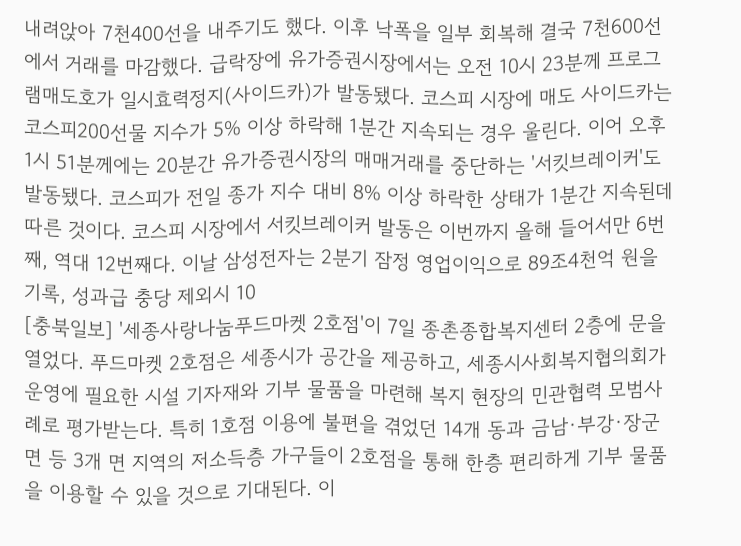내려앉아 7천400선을 내주기도 했다. 이후 낙폭을 일부 회복해 결국 7천600선에서 거래를 마감했다. 급락장에 유가증권시장에서는 오전 10시 23분께 프로그램매도호가 일시효력정지(사이드카)가 발동됐다. 코스피 시장에 매도 사이드카는 코스피200선물 지수가 5% 이상 하락해 1분간 지속되는 경우 울린다. 이어 오후 1시 51분께에는 20분간 유가증권시장의 매매거래를 중단하는 '서킷브레이커'도 발동됐다. 코스피가 전일 종가 지수 대비 8% 이상 하락한 상태가 1분간 지속된데 따른 것이다. 코스피 시장에서 서킷브레이커 발동은 이번까지 올해 들어서만 6번째, 역대 12번째다. 이날 삼성전자는 2분기 잠정 영업이익으로 89조4천억 원을 기록, 성과급 충당 제외시 10
[충북일보] '세종사랑나눔푸드마켓 2호점'이 7일 종촌종합복지센터 2층에 문을 열었다. 푸드마켓 2호점은 세종시가 공간을 제공하고, 세종시사회복지협의회가 운영에 필요한 시설 기자재와 기부 물품을 마련해 복지 현장의 민관협력 모범사례로 평가받는다. 특히 1호점 이용에 불편을 겪었던 14개 동과 금남·부강·장군면 등 3개 면 지역의 저소득층 가구들이 2호점을 통해 한층 편리하게 기부 물품을 이용할 수 있을 것으로 기대된다. 이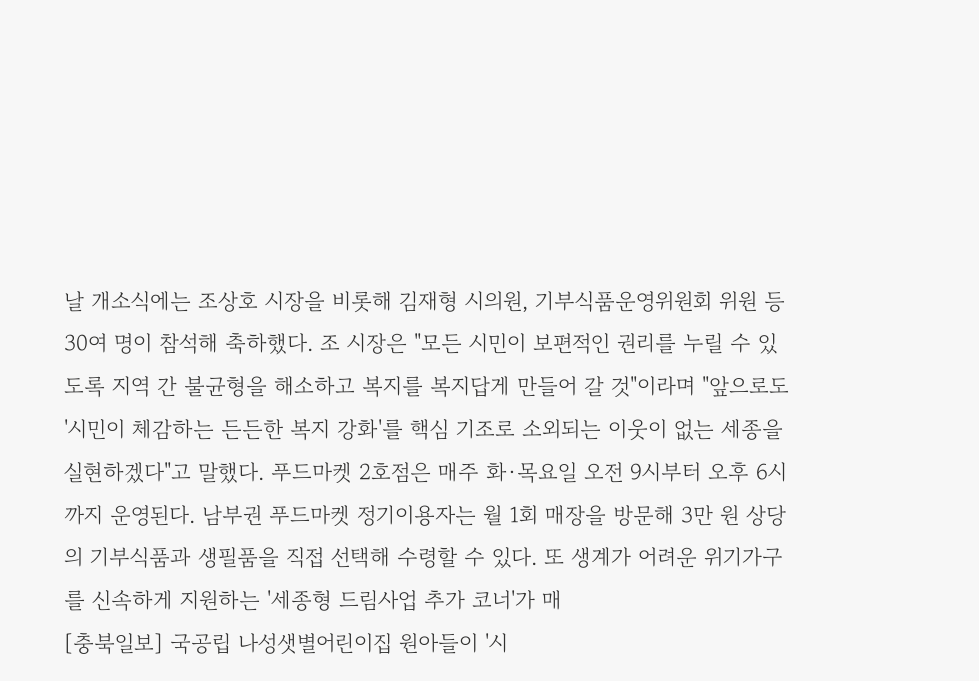날 개소식에는 조상호 시장을 비롯해 김재형 시의원, 기부식품운영위원회 위원 등 30여 명이 참석해 축하했다. 조 시장은 "모든 시민이 보편적인 권리를 누릴 수 있도록 지역 간 불균형을 해소하고 복지를 복지답게 만들어 갈 것"이라며 "앞으로도 '시민이 체감하는 든든한 복지 강화'를 핵심 기조로 소외되는 이웃이 없는 세종을 실현하겠다"고 말했다. 푸드마켓 2호점은 매주 화·목요일 오전 9시부터 오후 6시까지 운영된다. 남부권 푸드마켓 정기이용자는 월 1회 매장을 방문해 3만 원 상당의 기부식품과 생필품을 직접 선택해 수령할 수 있다. 또 생계가 어려운 위기가구를 신속하게 지원하는 '세종형 드림사업 추가 코너'가 매
[충북일보] 국공립 나성샛별어린이집 원아들이 '시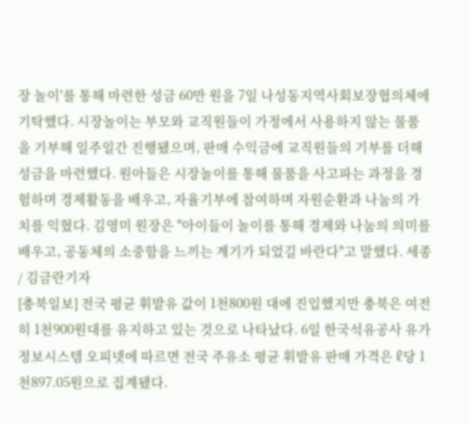장 놀이'를 통해 마련한 성금 60만 원을 7일 나성동지역사회보장협의체에 기탁했다. 시장놀이는 부모와 교직원들이 가정에서 사용하지 않는 물품을 기부해 일주일간 진행됐으며, 판매 수익금에 교직원들의 기부를 더해 성금을 마련했다. 원아들은 시장놀이를 통해 물품을 사고파는 과정을 경험하며 경제활동을 배우고, 자율기부에 참여하며 자원순환과 나눔의 가치를 익혔다. 김영미 원장은 "아이들이 놀이를 통해 경제와 나눔의 의미를 배우고, 공동체의 소중함을 느끼는 계기가 되었길 바란다"고 말했다. 세종 / 김금란기자
[충북일보] 전국 평균 휘발유 값이 1천800원 대에 진입했지만 충북은 여전히 1천900원대를 유지하고 있는 것으로 나타났다. 6일 한국석유공사 유가정보시스템 오피넷에 따르면 전국 주유소 평균 휘발유 판매 가격은 ℓ당 1천897.05원으로 집계됐다.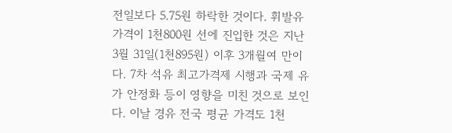전일보다 5.75원 하락한 것이다. 휘발유 가격이 1천800원 선에 진입한 것은 지난 3월 31일(1천895원) 이후 3개월여 만이다. 7차 석유 최고가격제 시행과 국제 유가 안정화 등이 영향을 미친 것으로 보인다. 이날 경유 전국 평균 가격도 1천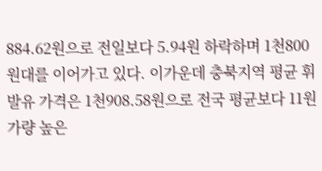884.62원으로 전일보다 5.94원 하락하며 1천800원대를 이어가고 있다. 이가운데 충북지역 평균 휘발유 가격은 1천908.58원으로 전국 평균보다 11원 가량 높은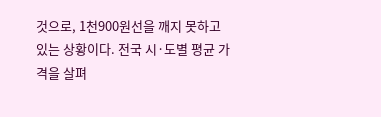것으로, 1천900원선을 깨지 못하고 있는 상황이다. 전국 시·도별 평균 가격을 살펴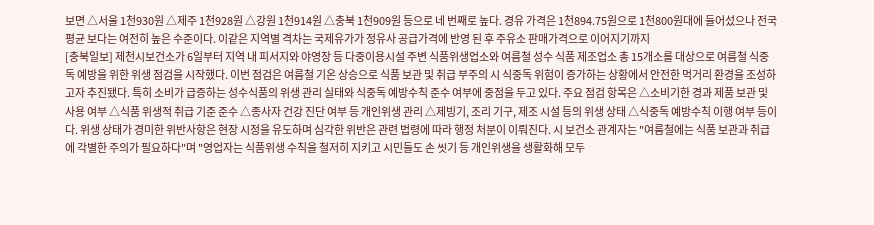보면 △서울 1천930원 △제주 1천928원 △강원 1천914원 △충북 1천909원 등으로 네 번째로 높다. 경유 가격은 1천894.75원으로 1천800원대에 들어섰으나 전국 평균 보다는 여전히 높은 수준이다. 이같은 지역별 격차는 국제유가가 정유사 공급가격에 반영 된 후 주유소 판매가격으로 이어지기까지
[충북일보] 제천시보건소가 6일부터 지역 내 피서지와 야영장 등 다중이용시설 주변 식품위생업소와 여름철 성수 식품 제조업소 총 15개소를 대상으로 여름철 식중독 예방을 위한 위생 점검을 시작했다. 이번 점검은 여름철 기온 상승으로 식품 보관 및 취급 부주의 시 식중독 위험이 증가하는 상황에서 안전한 먹거리 환경을 조성하고자 추진됐다. 특히 소비가 급증하는 성수식품의 위생 관리 실태와 식중독 예방수칙 준수 여부에 중점을 두고 있다. 주요 점검 항목은 △소비기한 경과 제품 보관 및 사용 여부 △식품 위생적 취급 기준 준수 △종사자 건강 진단 여부 등 개인위생 관리 △제빙기, 조리 기구, 제조 시설 등의 위생 상태 △식중독 예방수칙 이행 여부 등이다. 위생 상태가 경미한 위반사항은 현장 시정을 유도하며 심각한 위반은 관련 법령에 따라 행정 처분이 이뤄진다. 시 보건소 관계자는 "여름철에는 식품 보관과 취급에 각별한 주의가 필요하다"며 "영업자는 식품위생 수칙을 철저히 지키고 시민들도 손 씻기 등 개인위생을 생활화해 모두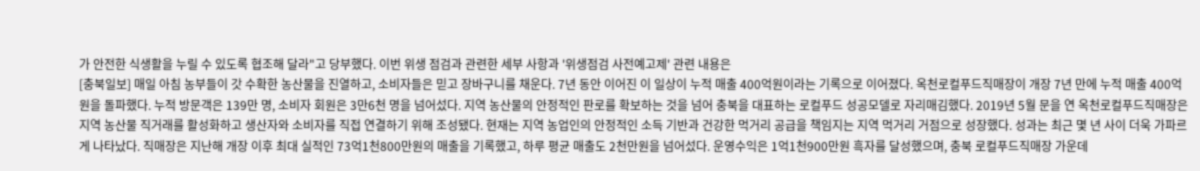가 안전한 식생활을 누릴 수 있도록 협조해 달라"고 당부했다. 이번 위생 점검과 관련한 세부 사항과 '위생점검 사전예고제' 관련 내용은
[충북일보] 매일 아침 농부들이 갓 수확한 농산물을 진열하고, 소비자들은 믿고 장바구니를 채운다. 7년 동안 이어진 이 일상이 누적 매출 400억원이라는 기록으로 이어졌다. 옥천로컬푸드직매장이 개장 7년 만에 누적 매출 400억원을 돌파했다. 누적 방문객은 139만 명, 소비자 회원은 3만6천 명을 넘어섰다. 지역 농산물의 안정적인 판로를 확보하는 것을 넘어 충북을 대표하는 로컬푸드 성공모델로 자리매김했다. 2019년 5월 문을 연 옥천로컬푸드직매장은 지역 농산물 직거래를 활성화하고 생산자와 소비자를 직접 연결하기 위해 조성됐다. 현재는 지역 농업인의 안정적인 소득 기반과 건강한 먹거리 공급을 책임지는 지역 먹거리 거점으로 성장했다. 성과는 최근 몇 년 사이 더욱 가파르게 나타났다. 직매장은 지난해 개장 이후 최대 실적인 73억1천800만원의 매출을 기록했고, 하루 평균 매출도 2천만원을 넘어섰다. 운영수익은 1억1천900만원 흑자를 달성했으며, 충북 로컬푸드직매장 가운데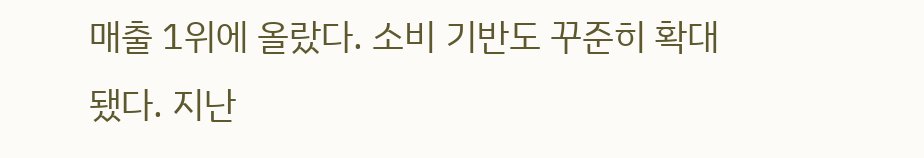매출 1위에 올랐다. 소비 기반도 꾸준히 확대됐다. 지난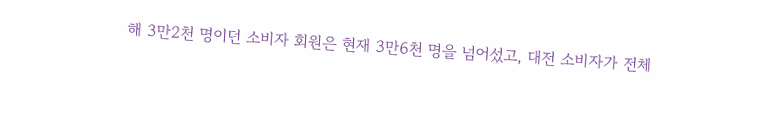해 3만2천 명이던 소비자 회원은 현재 3만6천 명을 넘어섰고, 대전 소비자가 전체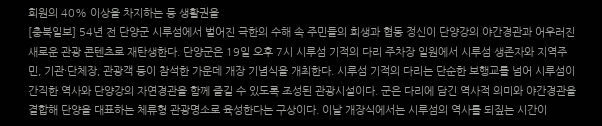회원의 40% 이상을 차지하는 등 생활권을
[충북일보] 54년 전 단양군 시루섬에서 벌어진 극한의 수해 속 주민들의 희생과 협동 정신이 단양강의 야간경관과 어우러진 새로운 관광 콘텐츠로 재탄생한다. 단양군은 19일 오후 7시 시루섬 기적의 다리 주차장 일원에서 시루섬 생존자와 지역주민, 기관·단체장, 관광객 등이 참석한 가운데 개장 기념식을 개최한다. 시루섬 기적의 다리는 단순한 보행교를 넘어 시루섬이 간직한 역사와 단양강의 자연경관을 함께 즐길 수 있도록 조성된 관광시설이다. 군은 다리에 담긴 역사적 의미와 야간경관을 결합해 단양을 대표하는 체류형 관광명소로 육성한다는 구상이다. 이날 개장식에서는 시루섬의 역사를 되짚는 시간이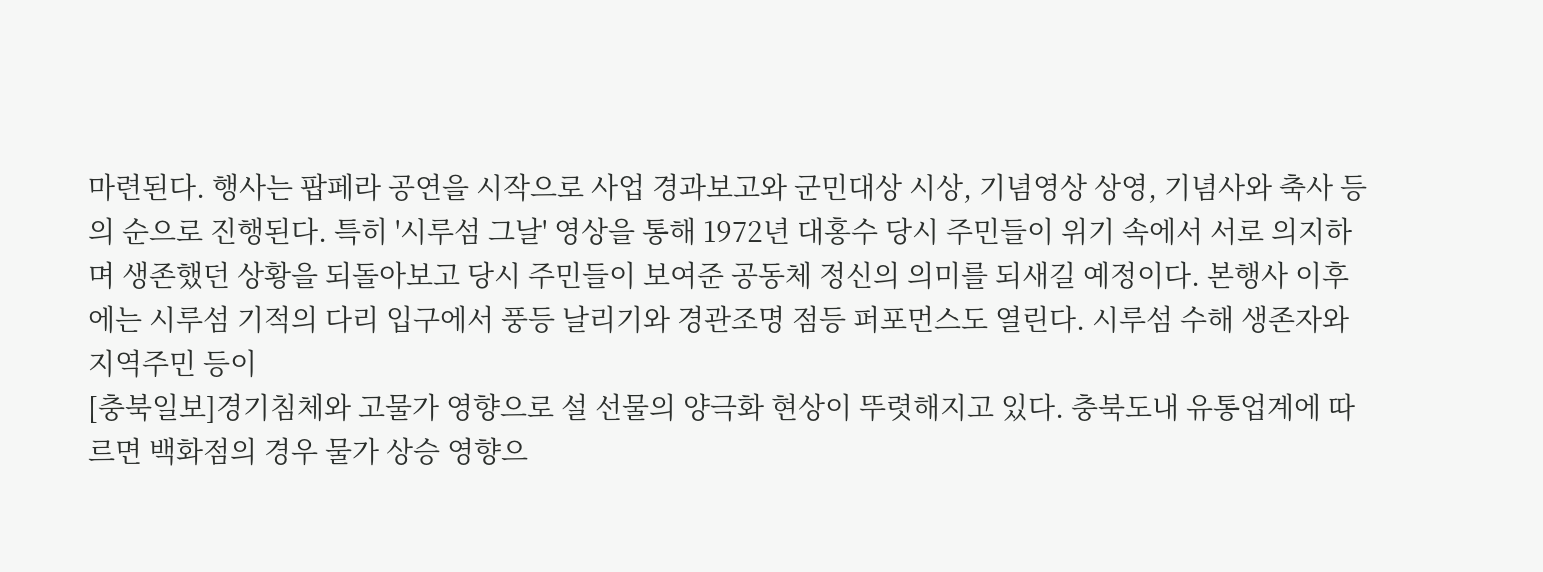마련된다. 행사는 팝페라 공연을 시작으로 사업 경과보고와 군민대상 시상, 기념영상 상영, 기념사와 축사 등의 순으로 진행된다. 특히 '시루섬 그날' 영상을 통해 1972년 대홍수 당시 주민들이 위기 속에서 서로 의지하며 생존했던 상황을 되돌아보고 당시 주민들이 보여준 공동체 정신의 의미를 되새길 예정이다. 본행사 이후에는 시루섬 기적의 다리 입구에서 풍등 날리기와 경관조명 점등 퍼포먼스도 열린다. 시루섬 수해 생존자와 지역주민 등이
[충북일보]경기침체와 고물가 영향으로 설 선물의 양극화 현상이 뚜렷해지고 있다. 충북도내 유통업계에 따르면 백화점의 경우 물가 상승 영향으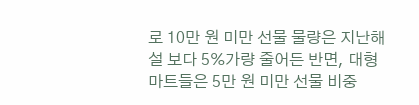로 10만 원 미만 선물 물량은 지난해 설 보다 5%가량 줄어든 반면, 대형마트들은 5만 원 미만 선물 비중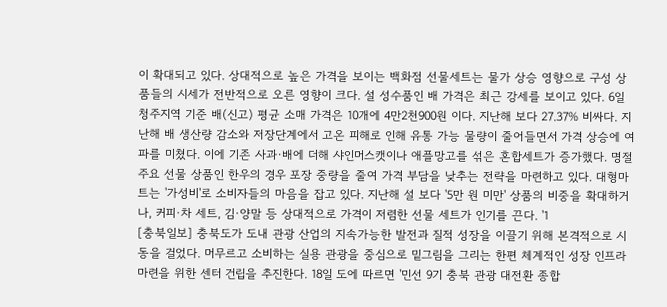이 확대되고 있다. 상대적으로 높은 가격을 보이는 백화점 선물세트는 물가 상승 영향으로 구성 상품들의 시세가 전반적으로 오른 영향이 크다. 설 성수품인 배 가격은 최근 강세를 보이고 있다. 6일 청주지역 기준 배(신고) 평균 소매 가격은 10개에 4만2천900원 이다. 지난해 보다 27.37% 비싸다. 지난해 배 생산량 감소와 저장단계에서 고온 피해로 인해 유통 가능 물량이 줄어들면서 가격 상승에 여파를 미쳤다. 이에 기존 사과·배에 더해 샤인머스캣이나 애플망고를 섞은 혼합세트가 증가했다. 명절 주요 선물 상품인 한우의 경우 포장 중량을 줄여 가격 부담을 낮추는 전략을 마련하고 있다. 대형마트는 '가성비'로 소비자들의 마음을 잡고 있다. 지난해 설 보다 '5만 원 미만' 상품의 비중을 확대하거나, 커피·차 세트, 김·양말 등 상대적으로 가격이 저렴한 선물 세트가 인기를 끈다. '1
[충북일보] 충북도가 도내 관광 산업의 지속가능한 발전과 질적 성장을 이끌기 위해 본격적으로 시동을 걸었다. 머무르고 소비하는 실용 관광을 중심으로 밑그림을 그리는 한편 체계적인 성장 인프라 마련을 위한 센터 건립을 추진한다. 18일 도에 따르면 '민선 9기 충북 관광 대전환 종합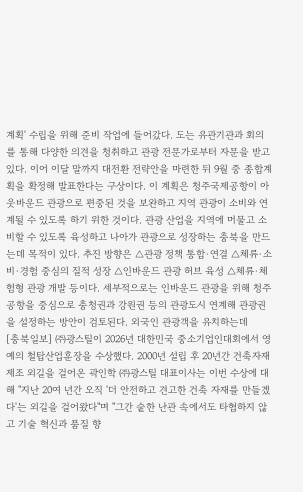계획' 수립을 위해 준비 작업에 들어갔다. 도는 유관기관과 회의를 통해 다양한 의견을 청취하고 관광 전문가로부터 자문을 받고 있다. 이어 이달 말까지 대전환 전략안을 마련한 뒤 9월 중 종합계획을 확정해 발표한다는 구상이다. 이 계획은 청주국제공항이 아웃바운드 관광으로 편중된 것을 보완하고 지역 관광이 소비와 연계될 수 있도록 하기 위한 것이다. 관광 산업을 지역에 머물고 소비할 수 있도록 육성하고 나아가 관광으로 성장하는 충북을 만드는데 목적이 있다. 추진 방향은 △관광 정책 통합·연결 △체류·소비·경험 중심의 질적 성장 △인바운드 관광 허브 육성 △체류·체험형 관광 개발 등이다. 세부적으로는 인바운드 관광을 위해 청주공항을 중심으로 충청권과 강원권 등의 관광도시 연계해 관광권을 설정하는 방안이 검토된다. 외국인 관광객을 유치하는데
[충북일보] ㈜광스틸이 2026년 대한민국 중소기업인대회에서 영예의 철탑산업훈장을 수상했다. 2000년 설립 후 20년간 건축자재 제조 외길을 걸어온 곽인학 ㈜광스틸 대표이사는 이번 수상에 대해 "지난 20여 년간 오직 '더 안전하고 견고한 건축 자재를 만들겠다'는 외길을 걸어왔다"며 "그간 숱한 난관 속에서도 타협하지 않고 기술 혁신과 품질 향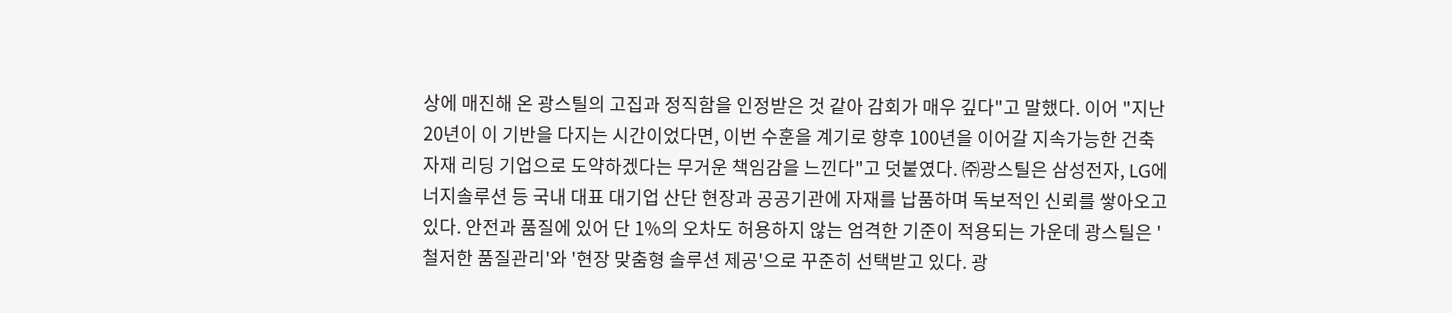상에 매진해 온 광스틸의 고집과 정직함을 인정받은 것 같아 감회가 매우 깊다"고 말했다. 이어 "지난 20년이 이 기반을 다지는 시간이었다면, 이번 수훈을 계기로 향후 100년을 이어갈 지속가능한 건축 자재 리딩 기업으로 도약하겠다는 무거운 책임감을 느낀다"고 덧붙였다. ㈜광스틸은 삼성전자, LG에너지솔루션 등 국내 대표 대기업 산단 현장과 공공기관에 자재를 납품하며 독보적인 신뢰를 쌓아오고 있다. 안전과 품질에 있어 단 1%의 오차도 허용하지 않는 엄격한 기준이 적용되는 가운데 광스틸은 '철저한 품질관리'와 '현장 맞춤형 솔루션 제공'으로 꾸준히 선택받고 있다. 광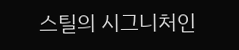스틸의 시그니처인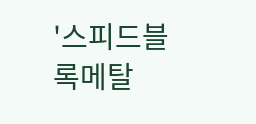'스피드블록메탈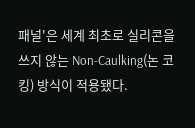패널'은 세계 최초로 실리콘을 쓰지 않는 Non-Caulking(논 코킹) 방식이 적용됐다.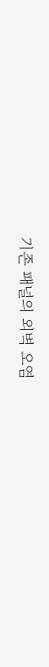기존 패널의 외벽 오염